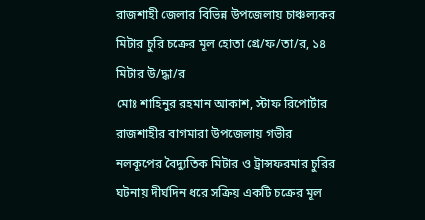রাজশাহী জেলার বিভিন্ন উপজেলায় চাঞ্চল্যকর মিটার চুরি চক্রের মূল হোতা গ্রে/ফ/তা/র, ১৪ মিটার উ/দ্ধা/র
মোঃ শাহিনুর রহমান আকাশ, স্টাফ রিপোর্টার
রাজশাহীর বাগমারা উপজেলায় গভীর নলকূপের বৈদ্যুতিক মিটার ও ট্রান্সফরমার চুরির ঘটনায় দীর্ঘদিন ধরে সক্রিয় একটি চক্রের মূল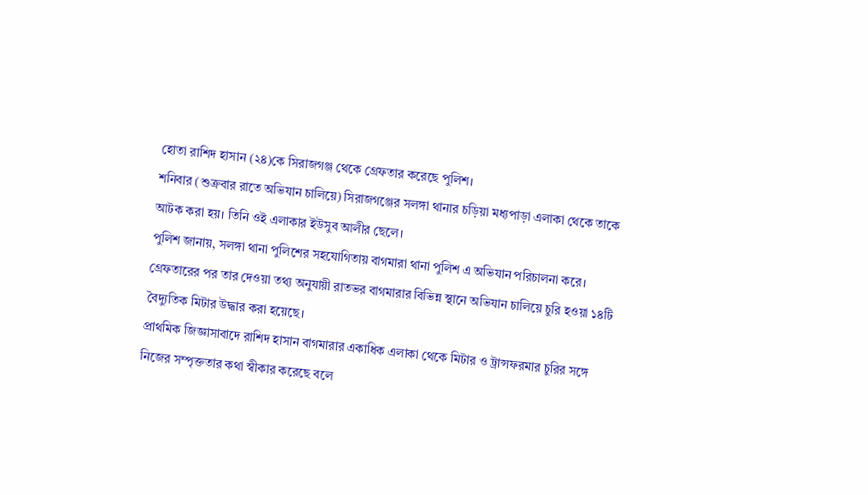হোতা রাশিদ হাসান (২৪)কে সিরাজগঞ্জ থেকে গ্রেফতার করেছে পুলিশ।
শনিবার (শুক্রবার রাতে অভিযান চালিয়ে) সিরাজগঞ্জের সলঙ্গা থানার চড়িয়া মধ্যপাড়া এলাকা থেকে তাকে আটক করা হয়। তিনি ওই এলাকার ইউসুব আলীর ছেলে।
পুলিশ জানায়, সলঙ্গা থানা পুলিশের সহযোগিতায় বাগমারা থানা পুলিশ এ অভিযান পরিচালনা করে। গ্রেফতারের পর তার দেওয়া তথ্য অনুযায়ী রাতভর বাগমারার বিভিন্ন স্থানে অভিযান চালিয়ে চুরি হওয়া ১৪টি বৈদ্যুতিক মিটার উদ্ধার করা হয়েছে।
প্রাথমিক জিজ্ঞাসাবাদে রাশিদ হাসান বাগমারার একাধিক এলাকা থেকে মিটার ও ট্রান্সফরমার চুরির সঙ্গে নিজের সম্পৃক্ততার কথা স্বীকার করেছে বলে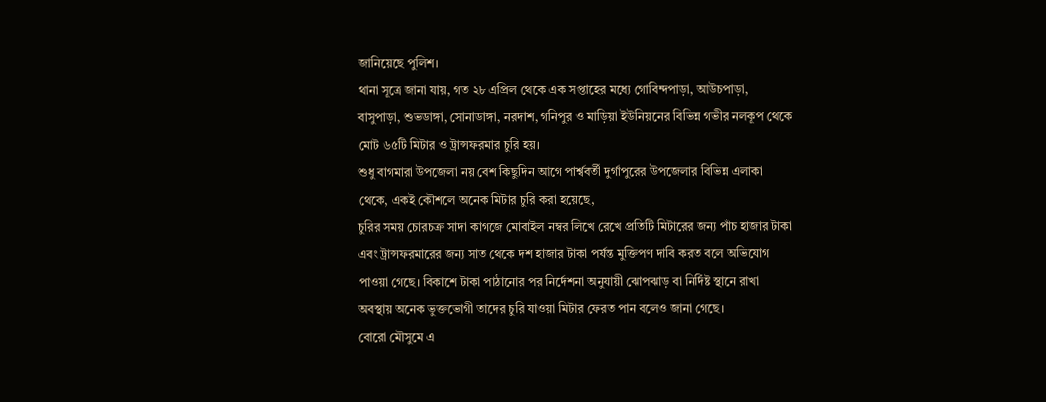জানিয়েছে পুলিশ।
থানা সূত্রে জানা যায়, গত ২৮ এপ্রিল থেকে এক সপ্তাহের মধ্যে গোবিন্দপাড়া, আউচপাড়া, বাসুপাড়া, শুভডাঙ্গা, সোনাডাঙ্গা, নরদাশ, গনিপুর ও মাড়িয়া ইউনিয়নের বিভিন্ন গভীর নলকূপ থেকে মোট ৬৫টি মিটার ও ট্রান্সফরমার চুরি হয়।
শুধু বাগমারা উপজেলা নয় বেশ কিছুদিন আগে পার্শ্ববর্তী দুর্গাপুরের উপজেলার বিভিন্ন এলাকা থেকে, একই কৌশলে অনেক মিটার চুরি করা হয়েছে,
চুরির সময় চোরচক্র সাদা কাগজে মোবাইল নম্বর লিখে রেখে প্রতিটি মিটারের জন্য পাঁচ হাজার টাকা এবং ট্রান্সফরমারের জন্য সাত থেকে দশ হাজার টাকা পর্যন্ত মুক্তিপণ দাবি করত বলে অভিযোগ পাওয়া গেছে। বিকাশে টাকা পাঠানোর পর নির্দেশনা অনুযায়ী ঝোপঝাড় বা নির্দিষ্ট স্থানে রাখা অবস্থায় অনেক ভুক্তভোগী তাদের চুরি যাওয়া মিটার ফেরত পান বলেও জানা গেছে।
বোরো মৌসুমে এ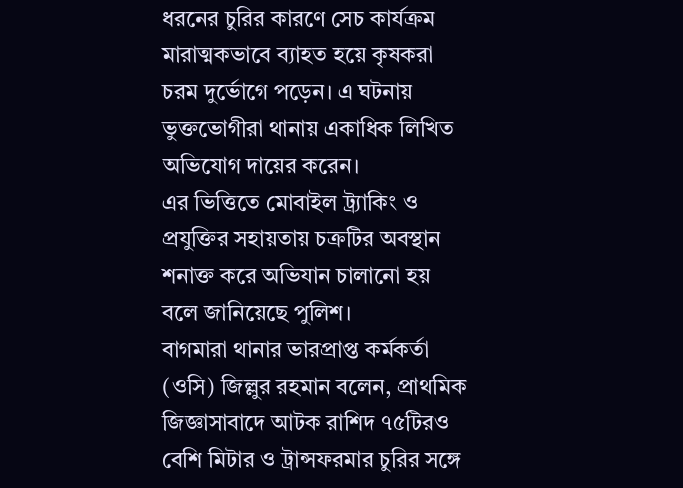ধরনের চুরির কারণে সেচ কার্যক্রম মারাত্মকভাবে ব্যাহত হয়ে কৃষকরা চরম দুর্ভোগে পড়েন। এ ঘটনায় ভুক্তভোগীরা থানায় একাধিক লিখিত অভিযোগ দায়ের করেন।
এর ভিত্তিতে মোবাইল ট্র্যাকিং ও প্রযুক্তির সহায়তায় চক্রটির অবস্থান শনাক্ত করে অভিযান চালানো হয় বলে জানিয়েছে পুলিশ।
বাগমারা থানার ভারপ্রাপ্ত কর্মকর্তা (ওসি) জিল্লুর রহমান বলেন, প্রাথমিক জিজ্ঞাসাবাদে আটক রাশিদ ৭৫টিরও বেশি মিটার ও ট্রান্সফরমার চুরির সঙ্গে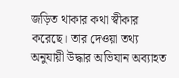জড়িত থাকার কথা স্বীকার করেছে। তার দেওয়া তথ্য অনুযায়ী উদ্ধার অভিযান অব্যাহত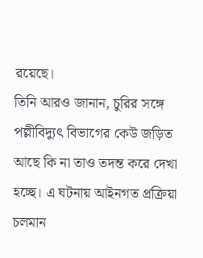রয়েছে।
তিনি আরও জানান, চুরির সঙ্গে পল্লীবিদ্যুৎ বিভাগের কেউ জড়িত আছে কি না তাও তদন্ত করে দেখা হচ্ছে। এ ঘটনায় আইনগত প্রক্রিয়া চলমান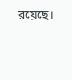রয়েছে।